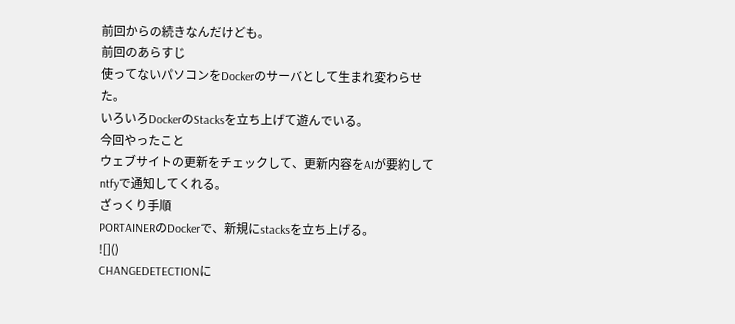前回からの続きなんだけども。
前回のあらすじ
使ってないパソコンをDockerのサーバとして生まれ変わらせた。
いろいろDockerのStacksを立ち上げて遊んでいる。
今回やったこと
ウェブサイトの更新をチェックして、更新内容をAIが要約してntfyで通知してくれる。
ざっくり手順
PORTAINERのDockerで、新規にstacksを立ち上げる。
![]()
CHANGEDETECTIONに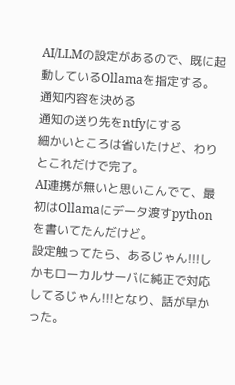AI/LLMの設定があるので、既に起動しているOllamaを指定する。
通知内容を決める
通知の送り先をntfyにする
細かいところは省いたけど、わりとこれだけで完了。
AI連携が無いと思いこんでて、最初はOllamaにデータ渡すpythonを書いてたんだけど。
設定触ってたら、あるじゃん!!!しかもローカルサーバに純正で対応してるじゃん!!!となり、話が早かった。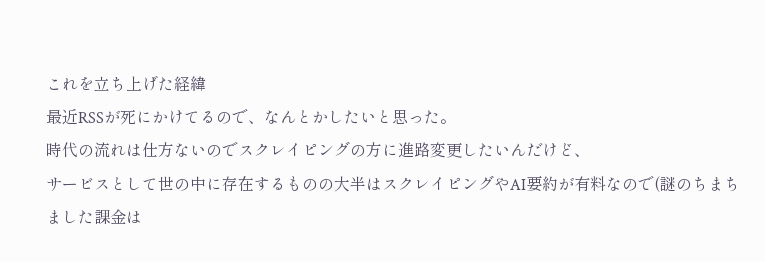これを立ち上げた経緯
最近RSSが死にかけてるので、なんとかしたいと思った。
時代の流れは仕方ないのでスクレイピングの方に進路変更したいんだけど、
サービスとして世の中に存在するものの大半はスクレイピングやAI要約が有料なので(謎のちまちました課金は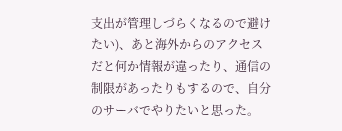支出が管理しづらくなるので避けたい)、あと海外からのアクセスだと何か情報が違ったり、通信の制限があったりもするので、自分のサーバでやりたいと思った。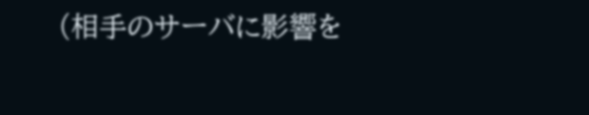(相手のサーバに影響を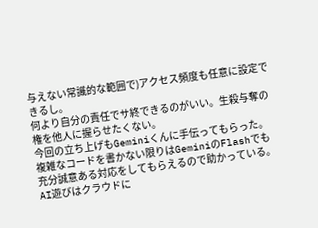与えない常識的な範囲で)アクセス頻度も任意に設定できるし。
何より自分の責任でサ終できるのがいい。生殺与奪の権を他人に握らせたくない。
今回の立ち上げもGeminiくんに手伝ってもらった。
複雑なコードを書かない限りはGeminiのFlashでも充分誠意ある対応をしてもらえるので助かっている。
AI遊びはクラウドに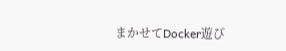まかせてDocker遊び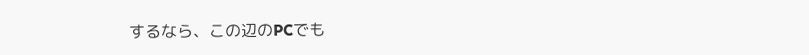するなら、この辺のPCでも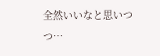全然いいなと思いつつ…